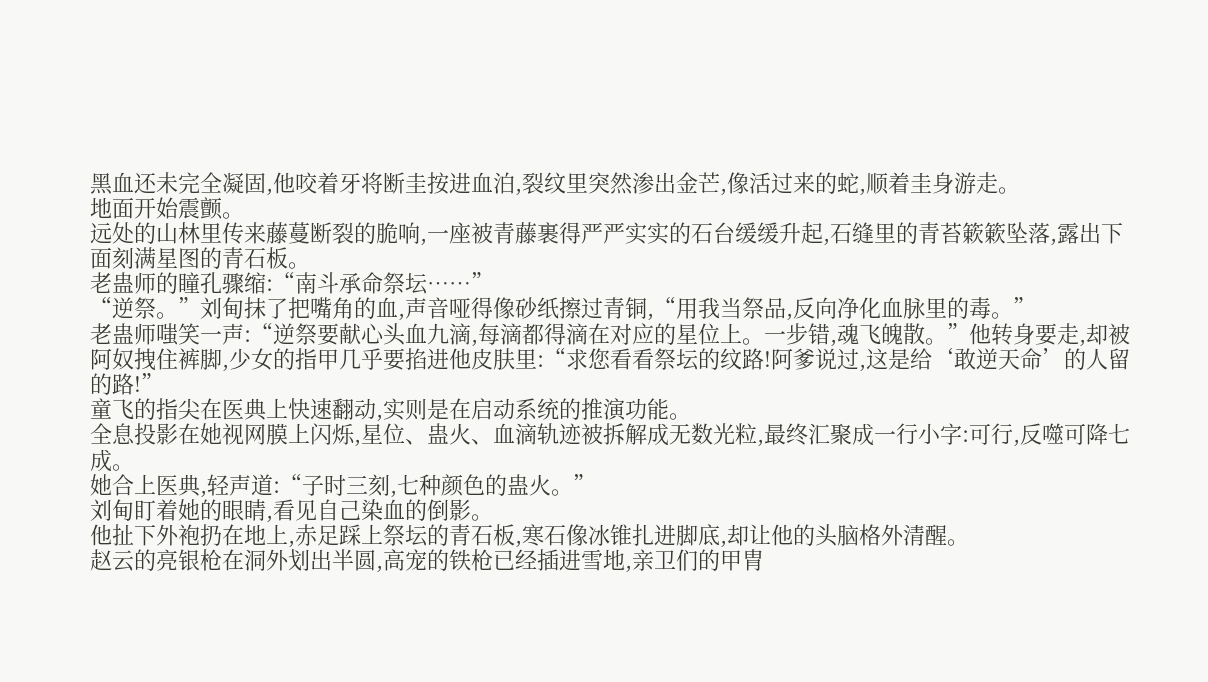黑血还未完全凝固,他咬着牙将断圭按进血泊,裂纹里突然渗出金芒,像活过来的蛇,顺着圭身游走。
地面开始震颤。
远处的山林里传来藤蔓断裂的脆响,一座被青藤裹得严严实实的石台缓缓升起,石缝里的青苔簌簌坠落,露出下面刻满星图的青石板。
老蛊师的瞳孔骤缩:“南斗承命祭坛……”
“逆祭。”刘甸抹了把嘴角的血,声音哑得像砂纸擦过青铜,“用我当祭品,反向净化血脉里的毒。”
老蛊师嗤笑一声:“逆祭要献心头血九滴,每滴都得滴在对应的星位上。一步错,魂飞魄散。”他转身要走,却被阿奴拽住裤脚,少女的指甲几乎要掐进他皮肤里:“求您看看祭坛的纹路!阿爹说过,这是给‘敢逆天命’的人留的路!”
童飞的指尖在医典上快速翻动,实则是在启动系统的推演功能。
全息投影在她视网膜上闪烁,星位、蛊火、血滴轨迹被拆解成无数光粒,最终汇聚成一行小字:可行,反噬可降七成。
她合上医典,轻声道:“子时三刻,七种颜色的蛊火。”
刘甸盯着她的眼睛,看见自己染血的倒影。
他扯下外袍扔在地上,赤足踩上祭坛的青石板,寒石像冰锥扎进脚底,却让他的头脑格外清醒。
赵云的亮银枪在洞外划出半圆,高宠的铁枪已经插进雪地,亲卫们的甲胄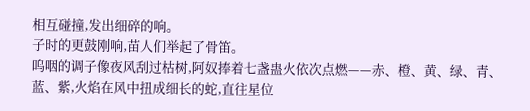相互碰撞,发出细碎的响。
子时的更鼓刚响,苗人们举起了骨笛。
呜咽的调子像夜风刮过枯树,阿奴捧着七盏蛊火依次点燃——赤、橙、黄、绿、青、蓝、紫,火焰在风中扭成细长的蛇,直往星位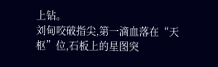上钻。
刘甸咬破指尖,第一滴血落在“天枢”位,石板上的星图突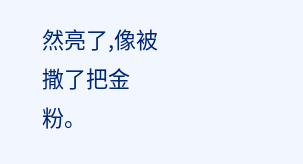然亮了,像被撒了把金粉。